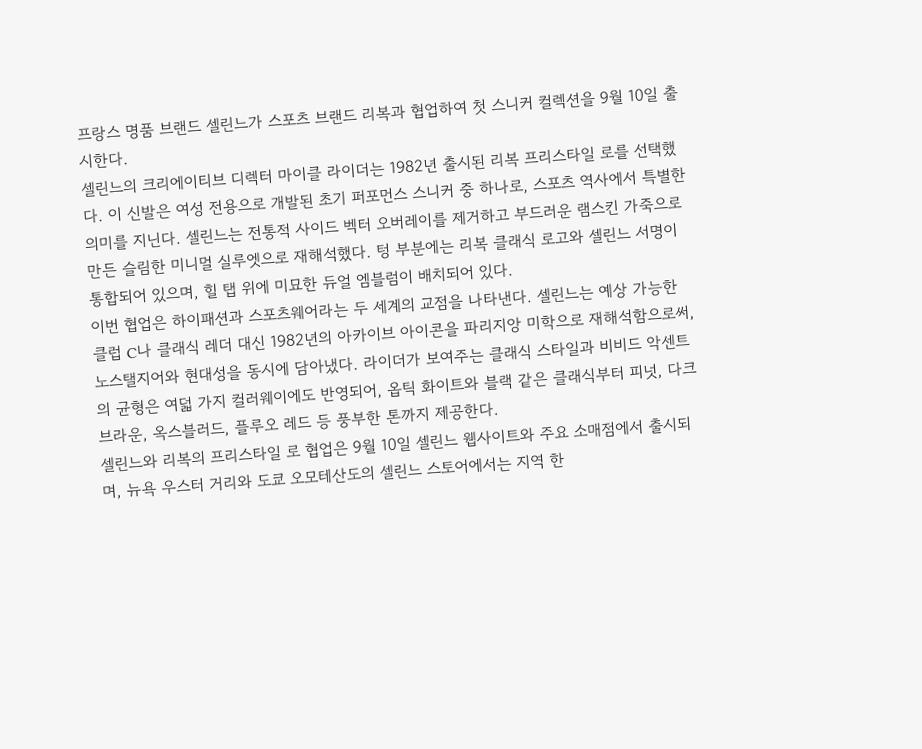프랑스 명품 브랜드 셀린느가 스포츠 브랜드 리복과 협업하여 첫 스니커 컬렉션을 9월 10일 출시한다.
셀린느의 크리에이티브 디렉터 마이클 라이더는 1982년 출시된 리복 프리스타일 로를 선택했다. 이 신발은 여성 전용으로 개발된 초기 퍼포먼스 스니커 중 하나로, 스포츠 역사에서 특별한 의미를 지닌다. 셀린느는 전통적 사이드 벡터 오버레이를 제거하고 부드러운 램스킨 가죽으로 만든 슬림한 미니멀 실루엣으로 재해석했다. 텅 부분에는 리복 클래식 로고와 셀린느 서명이 통합되어 있으며, 힐 탭 위에 미묘한 듀얼 엠블럼이 배치되어 있다.
이번 협업은 하이패션과 스포츠웨어라는 두 세계의 교점을 나타낸다. 셀린느는 예상 가능한 클럽 C나 클래식 레더 대신 1982년의 아카이브 아이콘을 파리지앙 미학으로 재해석함으로써, 노스탤지어와 현대성을 동시에 담아냈다. 라이더가 보여주는 클래식 스타일과 비비드 악센트의 균형은 여덟 가지 컬러웨이에도 반영되어, 옵틱 화이트와 블랙 같은 클래식부터 피넛, 다크 브라운, 옥스블러드, 플루오 레드 등 풍부한 톤까지 제공한다.
셀린느와 리복의 프리스타일 로 협업은 9월 10일 셀린느 웹사이트와 주요 소매점에서 출시되며, 뉴욕 우스터 거리와 도쿄 오모테산도의 셀린느 스토어에서는 지역 한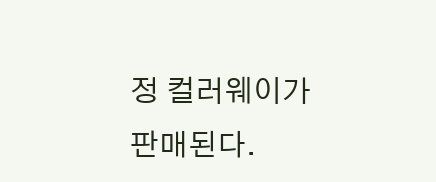정 컬러웨이가 판매된다.